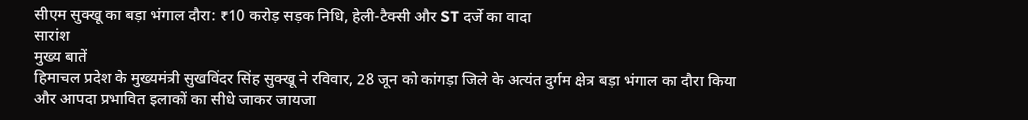सीएम सुक्खू का बड़ा भंगाल दौरा: ₹10 करोड़ सड़क निधि, हेली-टैक्सी और ST दर्जे का वादा
सारांश
मुख्य बातें
हिमाचल प्रदेश के मुख्यमंत्री सुखविंदर सिंह सुक्खू ने रविवार, 28 जून को कांगड़ा जिले के अत्यंत दुर्गम क्षेत्र बड़ा भंगाल का दौरा किया और आपदा प्रभावित इलाकों का सीधे जाकर जायजा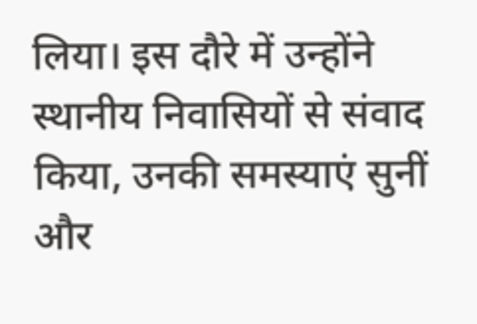लिया। इस दौरे में उन्होंने स्थानीय निवासियों से संवाद किया, उनकी समस्याएं सुनीं और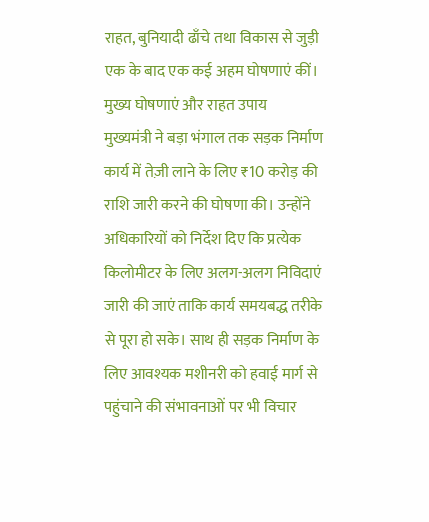राहत, बुनियादी ढाँचे तथा विकास से जुड़ी एक के बाद एक कई अहम घोषणाएं कीं।
मुख्य घोषणाएं और राहत उपाय
मुख्यमंत्री ने बड़ा भंगाल तक सड़क निर्माण कार्य में तेज़ी लाने के लिए ₹10 करोड़ की राशि जारी करने की घोषणा की। उन्होंने अधिकारियों को निर्देश दिए कि प्रत्येक किलोमीटर के लिए अलग-अलग निविदाएं जारी की जाएं ताकि कार्य समयबद्ध तरीके से पूरा हो सके। साथ ही सड़क निर्माण के लिए आवश्यक मशीनरी को हवाई मार्ग से पहुंचाने की संभावनाओं पर भी विचार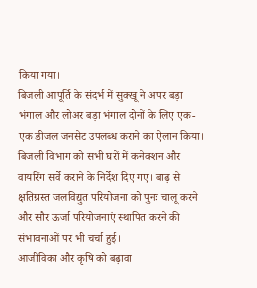किया गया।
बिजली आपूर्ति के संदर्भ में सुक्खू ने अपर बड़ा भंगाल और लोअर बड़ा भंगाल दोनों के लिए एक-एक डीजल जनसेट उपलब्ध कराने का ऐलान किया। बिजली विभाग को सभी घरों में कनेक्शन और वायरिंग सर्वे कराने के निर्देश दिए गए। बाढ़ से क्षतिग्रस्त जलविद्युत परियोजना को पुनः चालू करने और सौर ऊर्जा परियोजनाएं स्थापित करने की संभावनाओं पर भी चर्चा हुई।
आजीविका और कृषि को बढ़ावा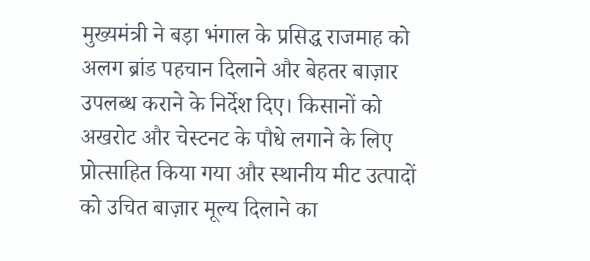मुख्यमंत्री ने बड़ा भंगाल के प्रसिद्ध राजमाह को अलग ब्रांड पहचान दिलाने और बेहतर बाज़ार उपलब्ध कराने के निर्देश दिए। किसानों को अखरोट और चेस्टनट के पौधे लगाने के लिए प्रोत्साहित किया गया और स्थानीय मीट उत्पादों को उचित बाज़ार मूल्य दिलाने का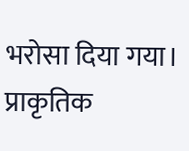भरोसा दिया गया। प्राकृतिक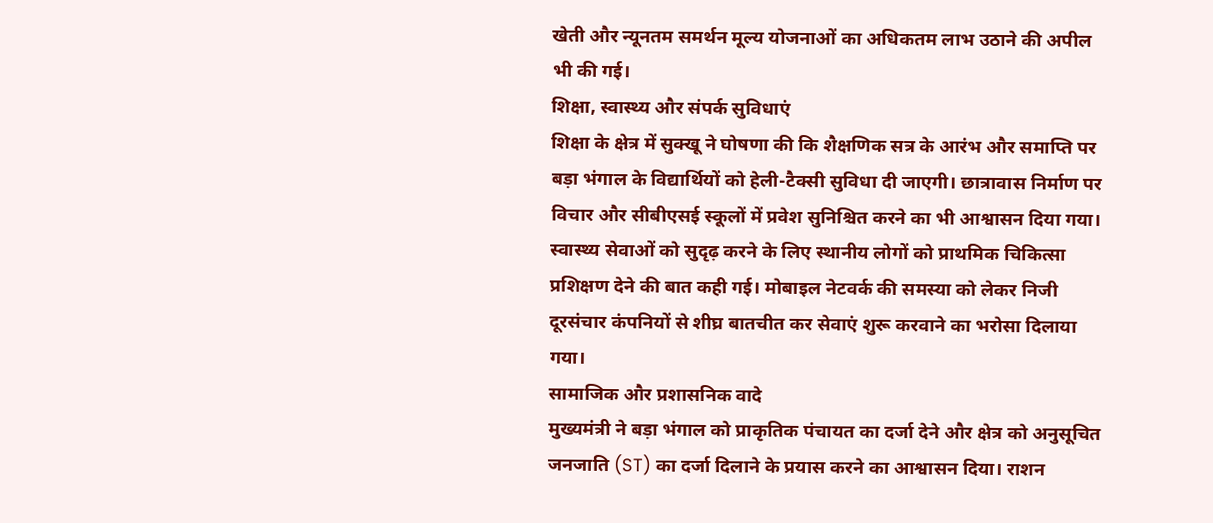खेती और न्यूनतम समर्थन मूल्य योजनाओं का अधिकतम लाभ उठाने की अपील भी की गई।
शिक्षा, स्वास्थ्य और संपर्क सुविधाएं
शिक्षा के क्षेत्र में सुक्खू ने घोषणा की कि शैक्षणिक सत्र के आरंभ और समाप्ति पर बड़ा भंगाल के विद्यार्थियों को हेली-टैक्सी सुविधा दी जाएगी। छात्रावास निर्माण पर विचार और सीबीएसई स्कूलों में प्रवेश सुनिश्चित करने का भी आश्वासन दिया गया। स्वास्थ्य सेवाओं को सुदृढ़ करने के लिए स्थानीय लोगों को प्राथमिक चिकित्सा प्रशिक्षण देने की बात कही गई। मोबाइल नेटवर्क की समस्या को लेकर निजी दूरसंचार कंपनियों से शीघ्र बातचीत कर सेवाएं शुरू करवाने का भरोसा दिलाया गया।
सामाजिक और प्रशासनिक वादे
मुख्यमंत्री ने बड़ा भंगाल को प्राकृतिक पंचायत का दर्जा देने और क्षेत्र को अनुसूचित जनजाति (ST) का दर्जा दिलाने के प्रयास करने का आश्वासन दिया। राशन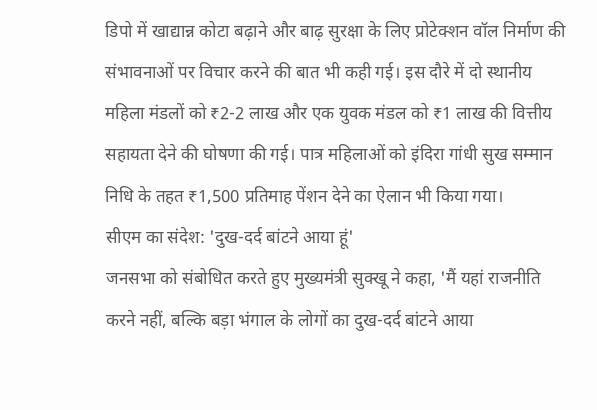डिपो में खाद्यान्न कोटा बढ़ाने और बाढ़ सुरक्षा के लिए प्रोटेक्शन वॉल निर्माण की संभावनाओं पर विचार करने की बात भी कही गई। इस दौरे में दो स्थानीय महिला मंडलों को ₹2-2 लाख और एक युवक मंडल को ₹1 लाख की वित्तीय सहायता देने की घोषणा की गई। पात्र महिलाओं को इंदिरा गांधी सुख सम्मान निधि के तहत ₹1,500 प्रतिमाह पेंशन देने का ऐलान भी किया गया।
सीएम का संदेश: 'दुख-दर्द बांटने आया हूं'
जनसभा को संबोधित करते हुए मुख्यमंत्री सुक्खू ने कहा, 'मैं यहां राजनीति करने नहीं, बल्कि बड़ा भंगाल के लोगों का दुख-दर्द बांटने आया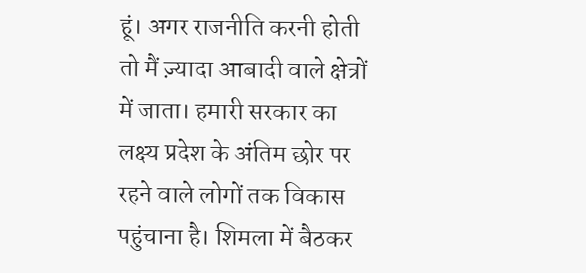हूं। अगर राजनीति करनी होती तो मैं ज़्यादा आबादी वाले क्षेत्रों में जाता। हमारी सरकार का लक्ष्य प्रदेश के अंतिम छोर पर रहने वाले लोगों तक विकास पहुंचाना है। शिमला में बैठकर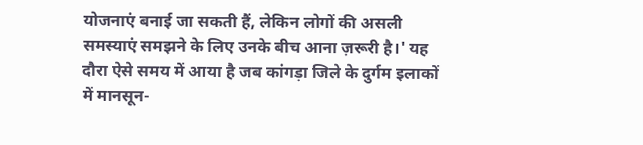योजनाएं बनाई जा सकती हैं, लेकिन लोगों की असली समस्याएं समझने के लिए उनके बीच आना ज़रूरी है।' यह दौरा ऐसे समय में आया है जब कांगड़ा जिले के दुर्गम इलाकों में मानसून-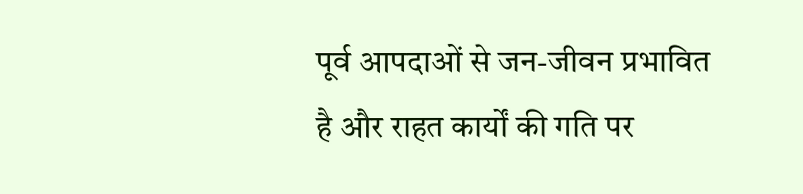पूर्व आपदाओं से जन-जीवन प्रभावित है और राहत कार्यों की गति पर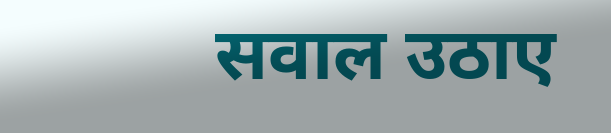सवाल उठाए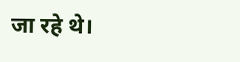जा रहे थे।